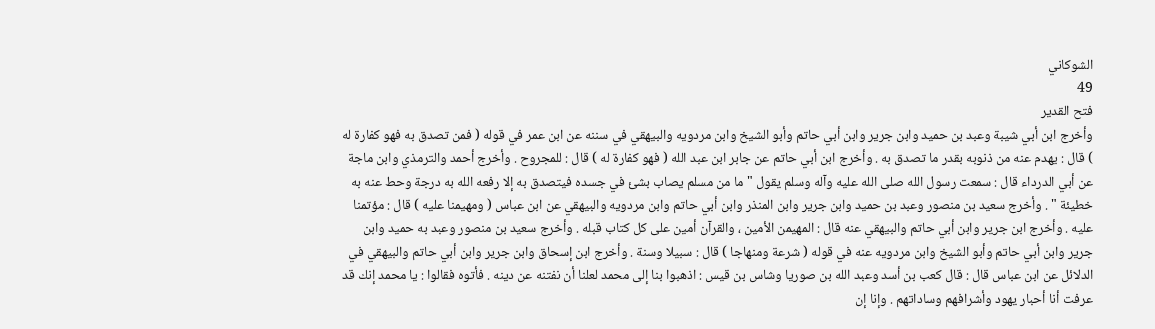الشوكاني
49
فتح القدير
وأخرج ابن أبي شيبة وعبد بن حميد وابن جرير وابن أبي حاتم وأبو الشيخ وابن مردويه والبيهقي في سننه عن ابن عمر في قوله ( فمن تصدق به فهو كفارة له ) قال : يهدم عنه من ذنوبه بقدر ما تصدق به . وأخرج ابن أبي حاتم عن جابر ابن عبد الله ( فهو كفارة له ) قال : للمجروح . وأخرج أحمد والترمذي وابن ماجة عن أبي الدرداء قال : سمعت رسول الله صلى الله عليه وآله وسلم يقول " ما من مسلم يصاب بشئ في جسده فيتصدق به إلا رفعه الله به درجة وحط عنه به خطيئة " . وأخرج سعيد بن منصور وعبد بن حميد وابن جرير وابن المنذر وابن أبي حاتم وابن مردويه والبيهقي عن ابن عباس ( ومهيمنا عليه ) قال : مؤتمنا عليه . وأخرج ابن جرير وابن أبي حاتم والبيهقي عنه قال : المهيمن الأمين ، والقرآن أمين على كل كتاب قبله . وأخرج سعيد بن منصور وعبد به حميد وابن جرير وابن أبي حاتم وأبو الشيخ وابن مردويه عنه في قوله ( شرعة ومنهاجا ) قال : سبيلا وسنة . وأخرج ابن إسحاق وابن جرير وابن أبي حاتم والبيهقي في الدلائل عن ابن عباس قال : قال كعب بن أسد وعبد الله بن صوريا وشاس بن قيس : اذهبوا بنا إلى محمد لعلنا أن نفتنه عن دينه . فأتوه فقالوا : يا محمد إنك قد عرفت أنا أحبار يهود وأشرافهم وساداتهم . وإنا إن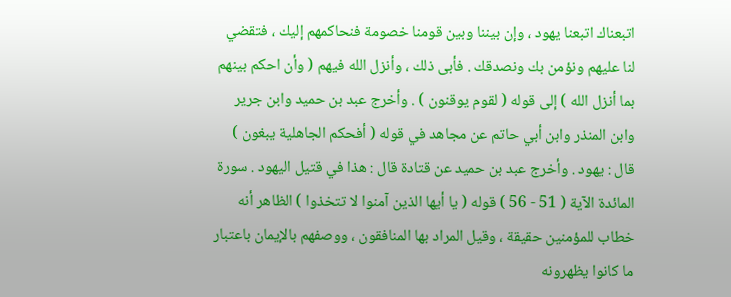اتبعناك اتبعنا يهود ، وإن بيننا وبين قومنا خصومة فنحاكمهم إليك ، فتقضي لنا عليهم ونؤمن بك ونصدقك . فأبى ذلك ، وأنزل الله فيهم ( وأن احكم بينهم بما أنزل الله ) إلى قوله ( لقوم يوقنون ) . وأخرج عبد بن حميد وابن جرير وابن المنذر وابن أبي حاتم عن مجاهد في قوله ( أفحكم الجاهلية يبغون ) قال : يهود . وأخرج عبد بن حميد عن قتادة قال : هذا في قتيل اليهود . سورة المائدة الآية ( 51 - 56 ) قوله ( يا أيها الذين آمنوا لا تتخذوا ) الظاهر أنه خطاب للمؤمنين حقيقة ، وقيل المراد بها المنافقون ، ووصفهم بالإيمان باعتبار ما كانوا يظهرونه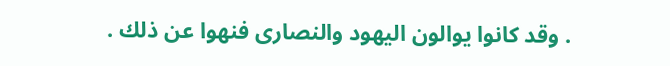. وقد كانوا يوالون اليهود والنصارى فنهوا عن ذلك .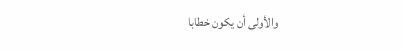والأولى أن يكون خطابا